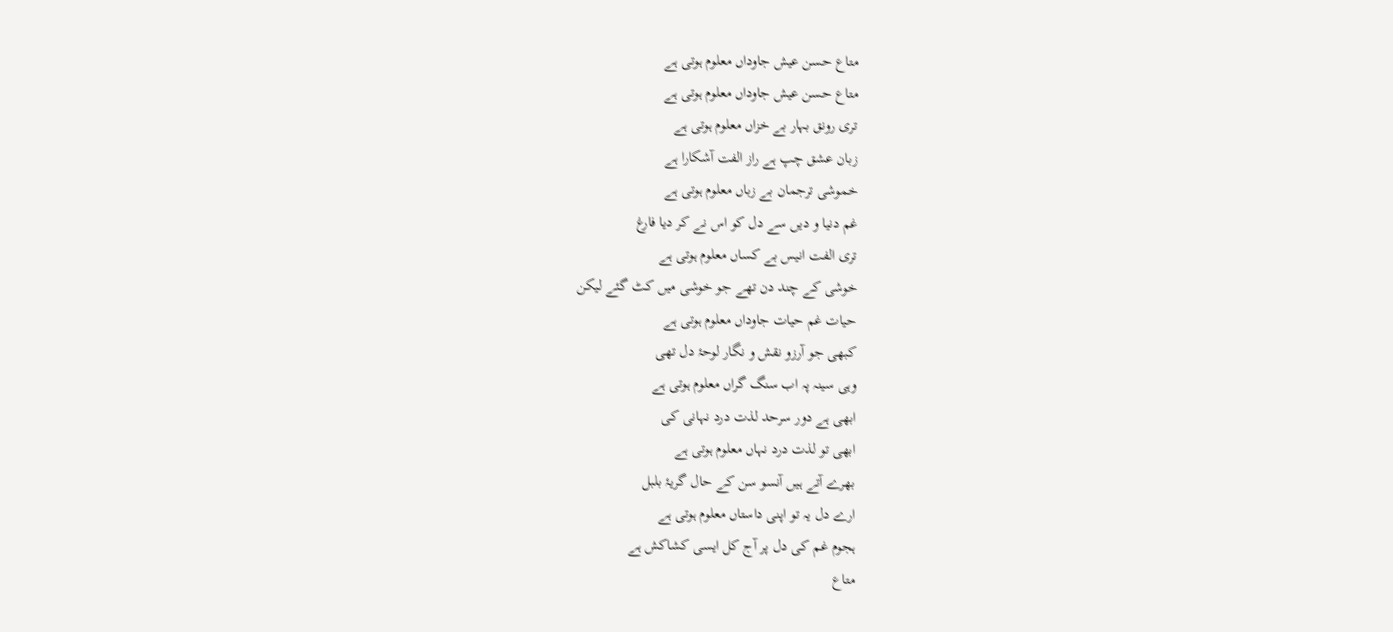متاع حسن عیش جاوداں معلوم ہوتی ہے
متاع حسن عیش جاوداں معلوم ہوتی ہے
تری رونق بہار بے خزاں معلوم ہوتی ہے
زبان عشق چپ ہے راز الفت آشکارا ہے
خموشی ترجمان بے زباں معلوم ہوتی ہے
غم دنیا و دیں سے دل کو اس نے کر دیا فارغ
تری الفت انیس بے کساں معلوم ہوتی ہے
خوشی کے چند دن تھے جو خوشی میں کٹ گئے لیکن
حیات غم حیات جاوداں معلوم ہوتی ہے
کبھی جو آرزو نقش و نگار لوحۂ دل تھی
وہی سینہ پہ اب سنگ گراں معلوم ہوتی ہے
ابھی ہے دور سرحد لذت درد نہانی کی
ابھی تو لذت درد نہاں معلوم ہوتی ہے
بھرے آتے ہیں آنسو سن کے حال گریۂ بلبل
ارے دل یہ تو اپنی داستاں معلوم ہوتی ہے
ہجوم غم کی دل پر آج کل ایسی کشاکش ہے
متاع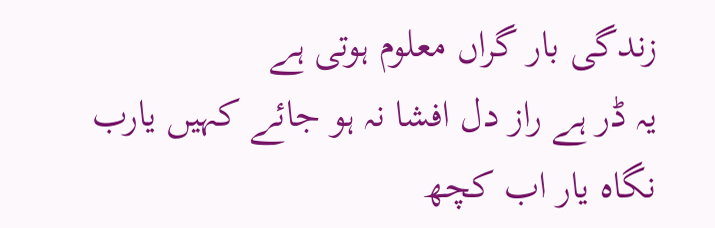زندگی بار گراں معلوم ہوتی ہے
یہ ڈر ہے راز دل افشا نہ ہو جائے کہیں یارب
نگاہ یار اب کچھ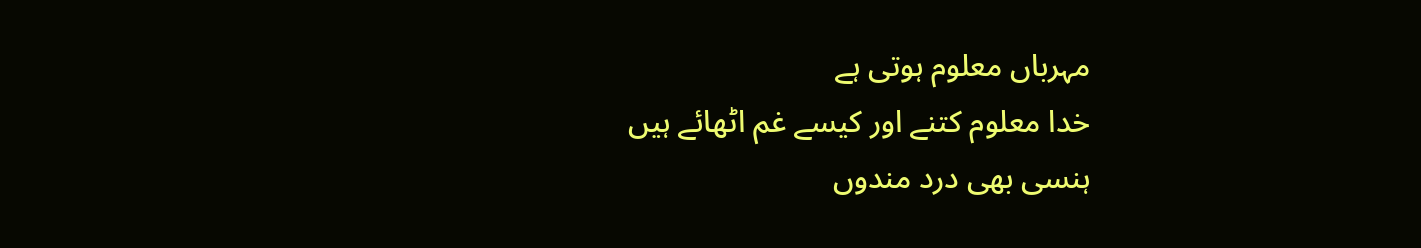مہرباں معلوم ہوتی ہے
خدا معلوم کتنے اور کیسے غم اٹھائے ہیں
ہنسی بھی درد مندوں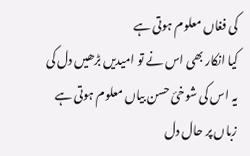کی فغاں معلوم ہوتی ہے
کیا انکار بھی اس نے تو امیدیں بڑھیں دل کی
یہ اس کی شوخیٔ حسن بیاں معلوم ہوتی ہے
زباں پر حال دل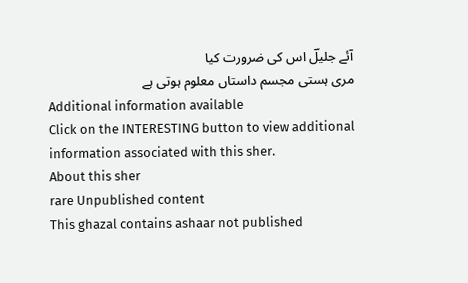آئے جلیلؔ اس کی ضرورت کیا
مری ہستی مجسم داستاں معلوم ہوتی ہے
Additional information available
Click on the INTERESTING button to view additional information associated with this sher.
About this sher
rare Unpublished content
This ghazal contains ashaar not published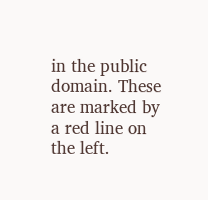in the public domain. These are marked by a red line on the left.